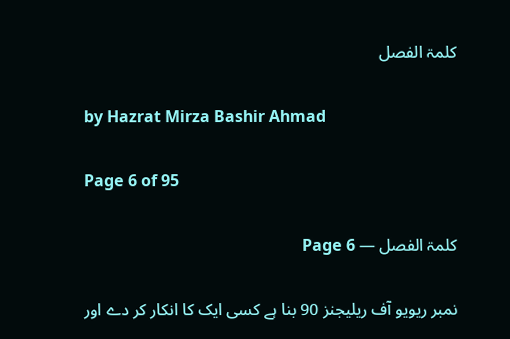کلمۃ الفصل

by Hazrat Mirza Bashir Ahmad

Page 6 of 95

کلمۃ الفصل — Page 6

نمبر ریویو آف ریلیجنز 90 بنا ہے کسی ایک کا انکار کر دے اور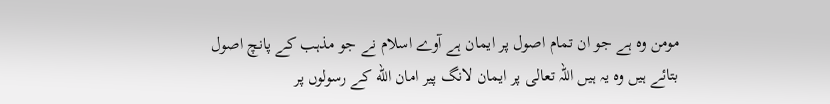مومن وہ ہے جو ان تمام اصول پر ایمان ہے آوے اسلام نے جو مذہب کے پانچ اصول بتائے ہیں وہ یہ ہیں اللہ تعالی پر ایمان لانگ پیر امان الله کے رسولوں پر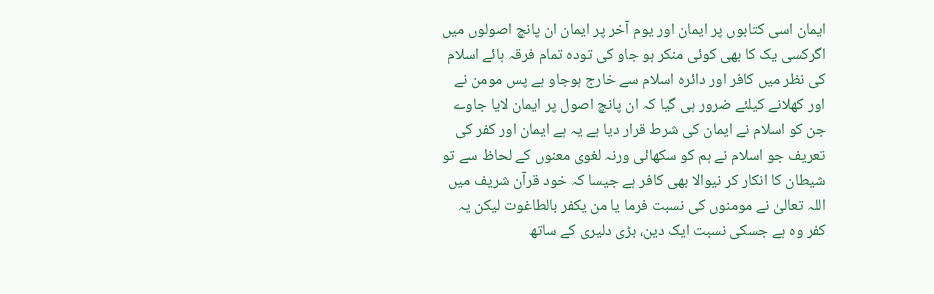ایمان اسی کتابوں پر ایمان اور یوم آخر پر ایمان ان پانچ اصولوں میں اگرکسی یک کا بھی کوئی منکر ہو جاو کی تودہ تمام فرقہ ہائے اسلام کی نظر میں کافر اور دائرہ اسلام سے خارج ہوجاو ہے پس مومن نے اور کھلانے کیلئے ضرور ہی گیا کہ ان پانچ اصول پر ایمان لایا جاوے جن کو اسلام نے ایمان کی شرط قرار دیا ہے یہ ہے ایمان اور کفر کی تعریف جو اسلام نے ہم کو سکھائی ورنہ لغوی معنوں کے لحاظ سے تو شیطان کا انکار کر نیوالا بھی کافر ہے جیسا کہ خود قرآن شریف میں اللہ تعالیٰ نے مومنوں کی نسبت فرما یا من یکفر بالطاغوت لیکن یہ کفر وہ ہے جسکی نسبت ایک دین، بڑی دلیری کے ساتھ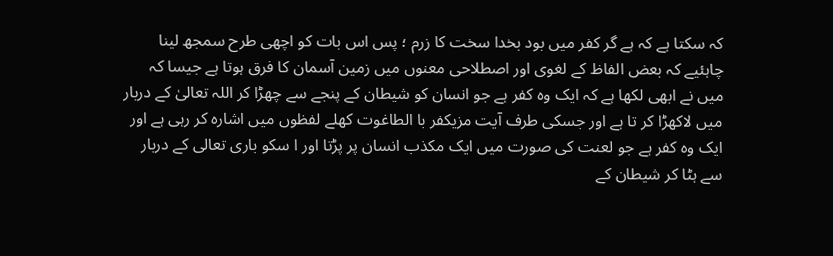کہ سکتا ہے کہ ہے گر کفر میں بود بخدا سخت کا زرم ؛ پس اس بات کو اچھی طرح سمجھ لینا چاہئیے کہ بعض الفاظ کے لغوی اور اصطلاحی معنوں میں زمین آسمان کا فرق ہوتا ہے جیسا کہ میں نے ابھی لکھا ہے کہ ایک وہ کفر ہے جو انسان کو شیطان کے پنجے سے چھڑا کر اللہ تعالیٰ کے دربار میں لاکھڑا کر تا ہے اور جسکی طرف آیت مزیکفر با الطاغوت کھلے لفظوں میں اشارہ کر رہی ہے اور ایک وہ کفر ہے جو لعنت کی صورت میں ایک مکذب انسان پر پڑتا اور ا سکو باری تعالی کے دربار سے ہٹا کر شیطان کے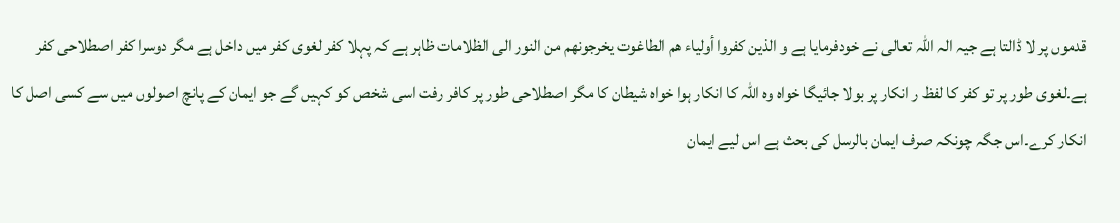قدموں پر لا ڈالتا ہے جیہ الہ اللہ تعالی نے خودفرمایا ہے و الذين كفروا أولياء هم الطاغوت يخرجونهم من النور الى الظلامات ظاہر ہے کہ پہلا کفر لغوی کفر میں داخل ہے مگر دوسرا کفر اصطلاحی کفر ہے۔لغوی طور پر تو کفر کا لفظ ر انکار پر بولا جائیگا خواہ وہ اللہ کا انکار ہوا خواہ شیطان کا مگر اصطلاحی طور پر کافر رفت اسی شخص کو کہیں گے جو ایمان کے پانچ اصولوں میں سے کسی اصل کا انکار کرے۔اس جگہ چونکہ صرف ایمان بالرسل کی بحث ہے اس لیے ایمان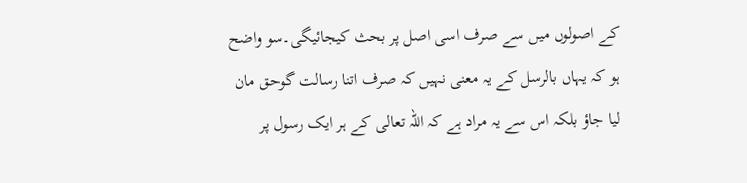کے اصولوں میں سے صرف اسی اصل پر بحث کیجائیگی۔سو واضح ہو کہ یہاں بالرسل کے یہ معنی نہیں کہ صرف اتنا رسالت گوحق مان لیا جاؤ بلکہ اس سے یہ مراد ہے کہ اللہ تعالی کے ہر ایک رسول پر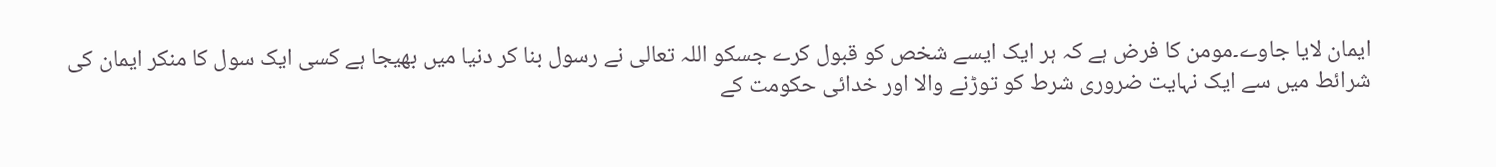ایمان لایا جاوے۔مومن کا فرض ہے کہ ہر ایک ایسے شخص کو قبول کرے جسکو اللہ تعالی نے رسول بنا کر دنیا میں بھیجا ہے کسی ایک سول کا منکر ایمان کی شرائط میں سے ایک نہایت ضروری شرط کو توڑنے والا اور خدائی حکومت کے